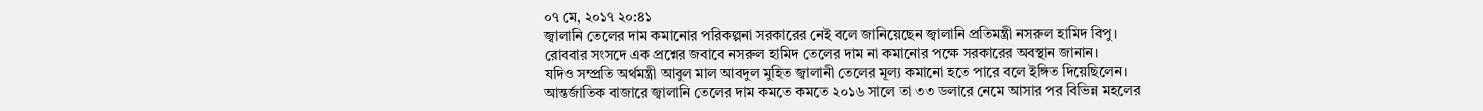০৭ মে, ২০১৭ ২০:৪১
জ্বালানি তেলের দাম কমানোর পরিকল্পনা সরকারের নেই বলে জানিয়েছেন জ্বালানি প্রতিমন্ত্রী নসরুল হামিদ বিপু।
রোববার সংসদে এক প্রশ্নের জবাবে নসরুল হামিদ তেলের দাম না কমানোর পক্ষে সরকারের অবস্থান জানান।
যদিও সম্প্রতি অর্থমন্ত্রী আবুল মাল আবদুল মুহিত জ্বালানী তেলের মূল্য কমানো হতে পারে বলে ইঙ্গিত দিয়েছিলেন।
আন্তর্জাতিক বাজারে জ্বালানি তেলের দাম কমতে কমতে ২০১৬ সালে তা ৩৩ ডলারে নেমে আসার পর বিভিন্ন মহলের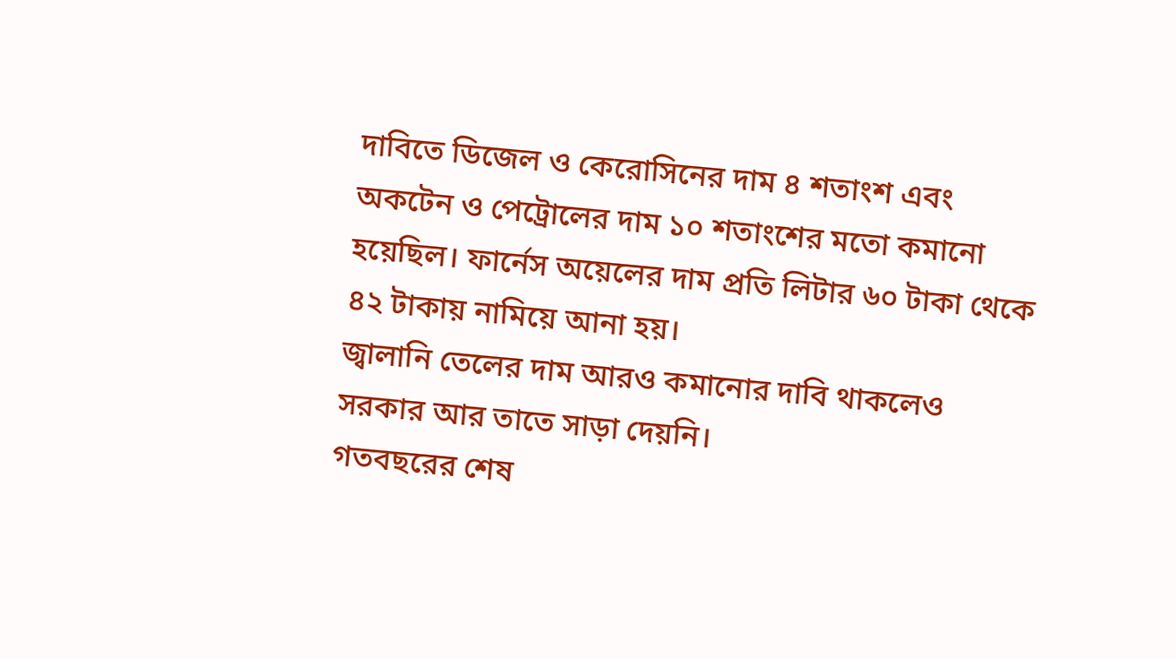দাবিতে ডিজেল ও কেরোসিনের দাম ৪ শতাংশ এবং অকটেন ও পেট্রোলের দাম ১০ শতাংশের মতো কমানো হয়েছিল। ফার্নেস অয়েলের দাম প্রতি লিটার ৬০ টাকা থেকে ৪২ টাকায় নামিয়ে আনা হয়।
জ্বালানি তেলের দাম আরও কমানোর দাবি থাকলেও সরকার আর তাতে সাড়া দেয়নি।
গতবছরের শেষ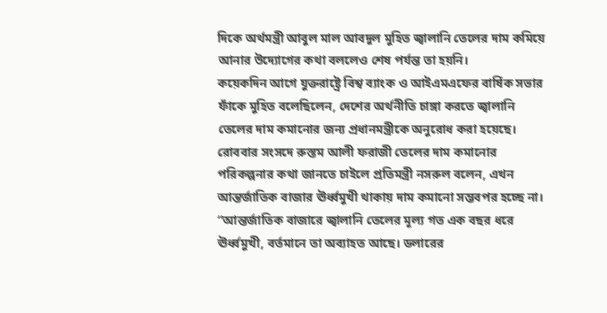দিকে অর্থমন্ত্রী আবুল মাল আবদুল মুহিত জ্বালানি তেলের দাম কমিয়ে আনার উদ্যোগের কথা বললেও শেষ পর্যন্ত তা হয়নি।
কয়েকদিন আগে যুক্তরাষ্ট্রে বিশ্ব ব্যাংক ও আইএমএফের বার্ষিক সভার ফাঁকে মুহিত বলেছিলেন, দেশের অর্থনীতি চাঙ্গা করতে জ্বালানি তেলের দাম কমানোর জন্য প্রধানমন্ত্রীকে অনুরোধ করা হয়েছে।
রোববার সংসদে রুস্তম আলী ফরাজী তেলের দাম কমানোর পরিকল্পনার কথা জানতে চাইলে প্রতিমন্ত্রী নসরুল বলেন, এখন আন্তর্জাতিক বাজার ঊর্ধ্বমুখী থাকায় দাম কমানো সম্ভবপর হচ্ছে না।
“আন্তর্জাতিক বাজারে জ্বালানি তেলের মূল্য গত এক বছর ধরে ঊর্ধ্বমুখী, বর্তমানে তা অব্যাহত আছে। ডলারের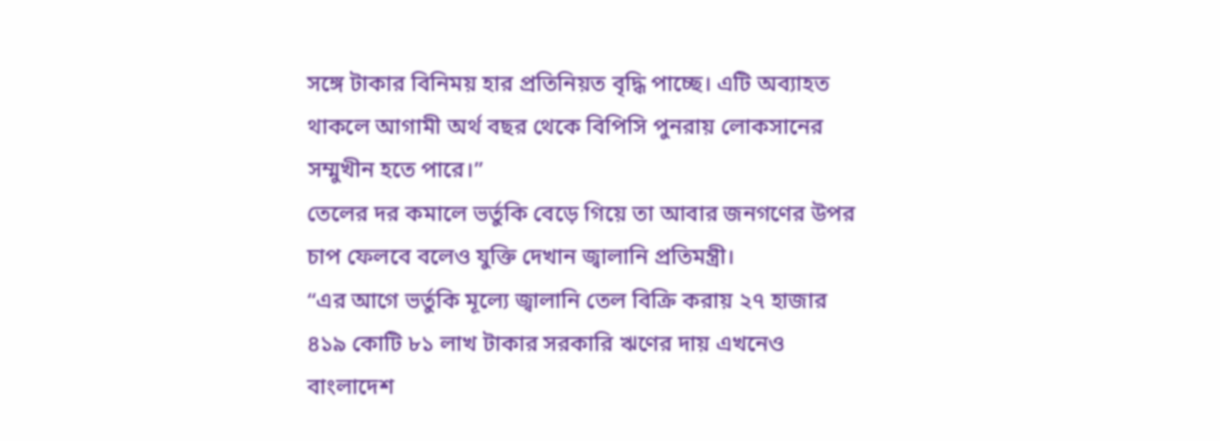সঙ্গে টাকার বিনিময় হার প্রতিনিয়ত বৃদ্ধি পাচ্ছে। এটি অব্যাহত থাকলে আগামী অর্থ বছর থেকে বিপিসি পুনরায় লোকসানের সম্মুখীন হতে পারে।”
তেলের দর কমালে ভর্তুকি বেড়ে গিয়ে তা আবার জনগণের উপর চাপ ফেলবে বলেও যুক্তি দেখান জ্বালানি প্রতিমন্ত্রী।
“এর আগে ভর্তুকি মূল্যে জ্বালানি তেল বিক্রি করায় ২৭ হাজার ৪১৯ কোটি ৮১ লাখ টাকার সরকারি ঋণের দায় এখনেও বাংলাদেশ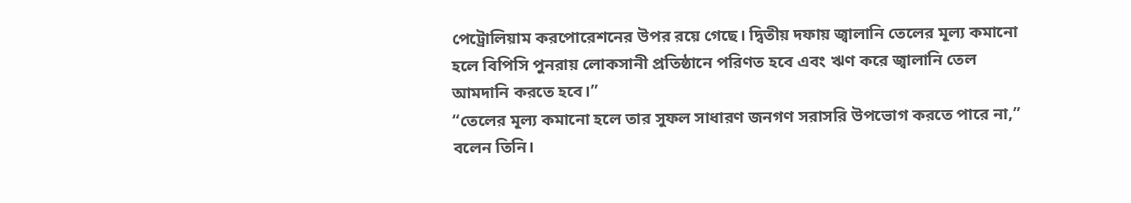পেট্রোলিয়াম করপোরেশনের উপর রয়ে গেছে। দ্বিতীয় দফায় জ্বালানি তেলের মূল্য কমানো হলে বিপিসি পুনরায় লোকসানী প্রতিষ্ঠানে পরিণত হবে এবং ঋণ করে জ্বালানি তেল আমদানি করতে হবে।”
“তেলের মূল্য কমানো হলে তার সুফল সাধারণ জনগণ সরাসরি উপভোগ করতে পারে না,” বলেন তিনি।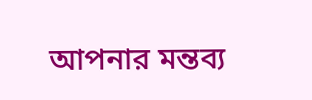আপনার মন্তব্য